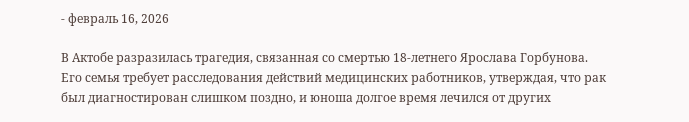- февраль 16, 2026

В Актобе разразилась трагедия, связанная со смертью 18-летнего Ярослава Горбунова. Его семья требует расследования действий медицинских работников, утверждая, что рак был диагностирован слишком поздно, и юноша долгое время лечился от других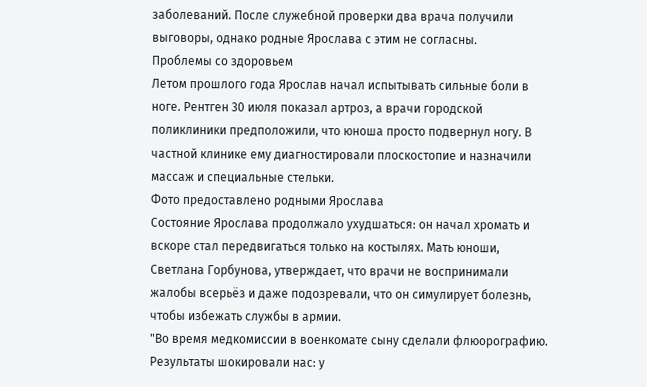заболеваний. После служебной проверки два врача получили выговоры, однако родные Ярослава с этим не согласны.
Проблемы со здоровьем
Летом прошлого года Ярослав начал испытывать сильные боли в ноге. Рентген 30 июля показал артроз, а врачи городской поликлиники предположили, что юноша просто подвернул ногу. В частной клинике ему диагностировали плоскостопие и назначили массаж и специальные стельки.
Фото предоставлено родными Ярослава
Состояние Ярослава продолжало ухудшаться: он начал хромать и вскоре стал передвигаться только на костылях. Мать юноши, Светлана Горбунова, утверждает, что врачи не воспринимали жалобы всерьёз и даже подозревали, что он симулирует болезнь, чтобы избежать службы в армии.
"Во время медкомиссии в военкомате сыну сделали флюорографию. Результаты шокировали нас: у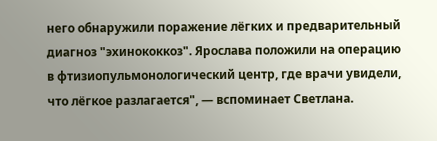него обнаружили поражение лёгких и предварительный диагноз "эхинококкоз". Ярослава положили на операцию в фтизиопульмонологический центр, где врачи увидели, что лёгкое разлагается", — вспоминает Светлана.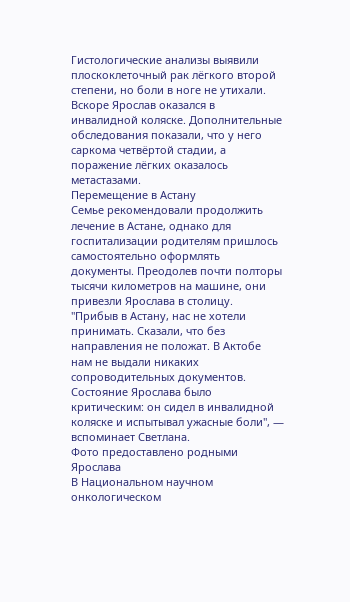Гистологические анализы выявили плоскоклеточный рак лёгкого второй степени, но боли в ноге не утихали. Вскоре Ярослав оказался в инвалидной коляске. Дополнительные обследования показали, что у него саркома четвёртой стадии, а поражение лёгких оказалось метастазами.
Перемещение в Астану
Семье рекомендовали продолжить лечение в Астане, однако для госпитализации родителям пришлось самостоятельно оформлять документы. Преодолев почти полторы тысячи километров на машине, они привезли Ярослава в столицу.
"Прибыв в Астану, нас не хотели принимать. Сказали, что без направления не положат. В Актобе нам не выдали никаких сопроводительных документов. Состояние Ярослава было критическим: он сидел в инвалидной коляске и испытывал ужасные боли", — вспоминает Светлана.
Фото предоставлено родными Ярослава
В Национальном научном онкологическом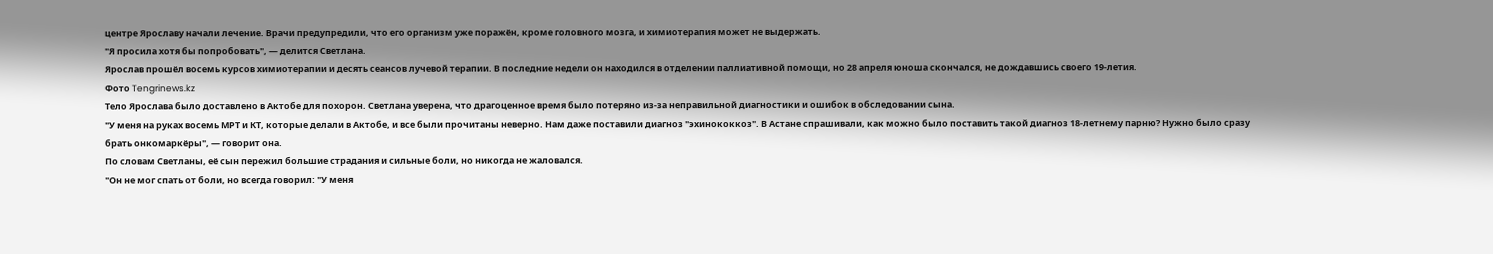центре Ярославу начали лечение. Врачи предупредили, что его организм уже поражён, кроме головного мозга, и химиотерапия может не выдержать.
"Я просила хотя бы попробовать", — делится Светлана.
Ярослав прошёл восемь курсов химиотерапии и десять сеансов лучевой терапии. В последние недели он находился в отделении паллиативной помощи, но 28 апреля юноша скончался, не дождавшись своего 19-летия.
Фото Tengrinews.kz
Тело Ярослава было доставлено в Актобе для похорон. Светлана уверена, что драгоценное время было потеряно из-за неправильной диагностики и ошибок в обследовании сына.
"У меня на руках восемь МРТ и КТ, которые делали в Актобе, и все были прочитаны неверно. Нам даже поставили диагноз "эхинококкоз". В Астане спрашивали, как можно было поставить такой диагноз 18-летнему парню? Нужно было сразу брать онкомаркёры", — говорит она.
По словам Светланы, её сын пережил большие страдания и сильные боли, но никогда не жаловался.
"Он не мог спать от боли, но всегда говорил: "У меня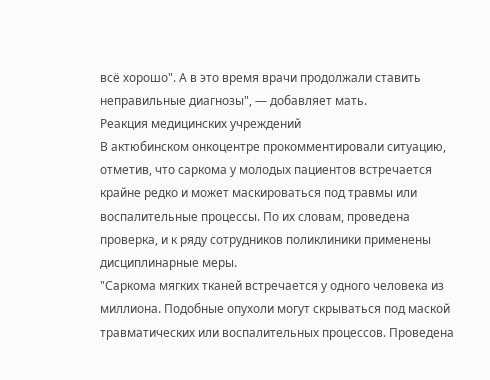всё хорошо". А в это время врачи продолжали ставить неправильные диагнозы", — добавляет мать.
Реакция медицинских учреждений
В актюбинском онкоцентре прокомментировали ситуацию, отметив, что саркома у молодых пациентов встречается крайне редко и может маскироваться под травмы или воспалительные процессы. По их словам, проведена проверка, и к ряду сотрудников поликлиники применены дисциплинарные меры.
"Саркома мягких тканей встречается у одного человека из миллиона. Подобные опухоли могут скрываться под маской травматических или воспалительных процессов. Проведена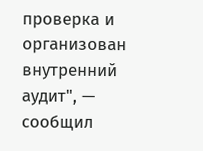проверка и организован внутренний аудит", — сообщил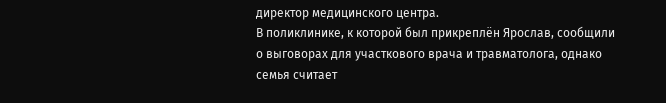директор медицинского центра.
В поликлинике, к которой был прикреплён Ярослав, сообщили о выговорах для участкового врача и травматолога, однако семья считает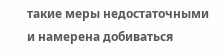такие меры недостаточными и намерена добиваться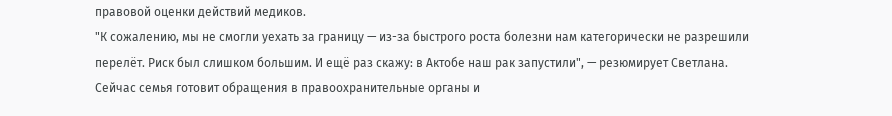правовой оценки действий медиков.
"К сожалению, мы не смогли уехать за границу — из-за быстрого роста болезни нам категорически не разрешили перелёт. Риск был слишком большим. И ещё раз скажу: в Актобе наш рак запустили", — резюмирует Светлана.
Сейчас семья готовит обращения в правоохранительные органы и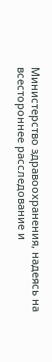Министерство здравоохранения, надеясь на всестороннее расследование и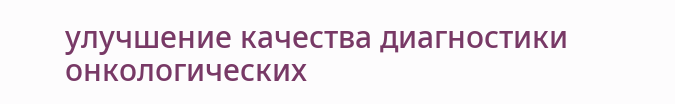улучшение качества диагностики онкологических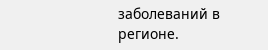заболеваний в регионе.